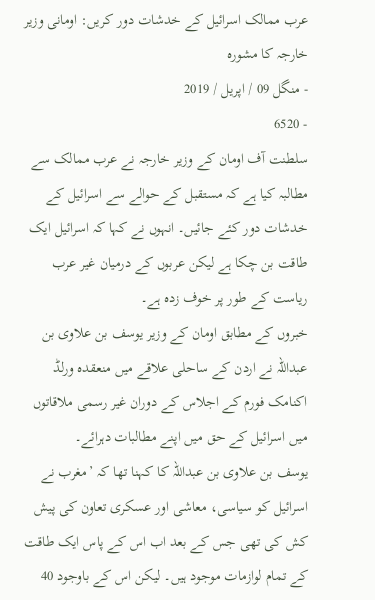عرب ممالک اسرائیل کے خدشات دور کریں: اومانی وزیر خارجہ کا مشورہ
- منگل 09 / اپریل / 2019
- 6520
سلطنت آف اومان کے وزیر خارجہ نے عرب ممالک سے مطالبہ کیا ہے کہ مستقبل کے حوالے سے اسرائیل کے خدشات دور کئے جائیں۔ انہوں نے کہا کہ اسرائیل ایک طاقت بن چکا ہے لیکن عربوں کے درمیان غیر عرب ریاست کے طور پر خوف زدہ ہے۔
خبروں کے مطابق اومان کے وزیر یوسف بن علاوی بن عبداللہ نے اردن کے ساحلی علاقے میں منعقدہ ورلڈ اکنامک فورم کے اجلاس کے دوران غیر رسمی ملاقاتوں میں اسرائیل کے حق میں اپنے مطالبات دہرائے۔
یوسف بن علاوی بن عبداللہ کا کہنا تھا کہ ’مغرب نے اسرائیل کو سیاسی، معاشی اور عسکری تعاون کی پیش کش کی تھی جس کے بعد اب اس کے پاس ایک طاقت کے تمام لوازمات موجود ہیں۔ لیکن اس کے باوجود 40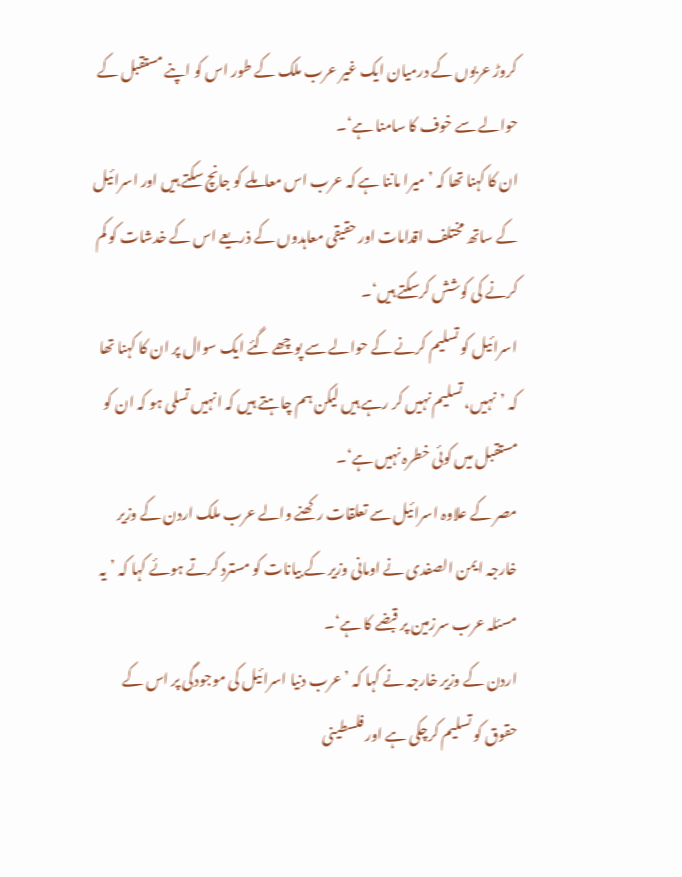کروڑ عربوں کے درمیان ایک غیر عرب ملک کے طور اس کو اپنے مستقبل کے حوالے سے خوف کا سامنا ہے‘۔
ان کا کہنا تھا کہ ’میرا ماننا ہے کہ عرب اس معاملے کو جانچ سکتے ہیں اور اسرائیل کے ساتھ مختلف اقدامات اور حقیقی معاہدوں کے ذریعے اس کے خدشات کو کم کرنے کی کوشش کرسکتے ہیں‘۔
اسرائیل کو تسلیم کرنے کے حوالے سے پوچھے گئے ایک سوال پر ان کا کہنا تھا کہ ’نہیں، تسلیم نہیں کر رہے ہیں لیکن ہم چاہتے ہیں کہ انہیں تسلی ہو کہ ان کو مستقبل میں کوئی خطرہ نہیں ہے‘۔
مصر کے علاوہ اسرائیل سے تعلقات رکھنے والے عرب ملک اردن کے وزیر خارجہ ایمن الصفدی نے اومانی وزیر کے بیانات کو مسترد کرتے ہوئے کہا کہ ’یہ مسئلہ عرب سرزمین پر قبضے کا ہے‘۔
اردن کے وزیر خارجہ نے کہا کہ ’عرب دنیا اسرائیل کی موجودگی پر اس کے حقوق کو تسلیم کرچکی ہے اور فلسطینی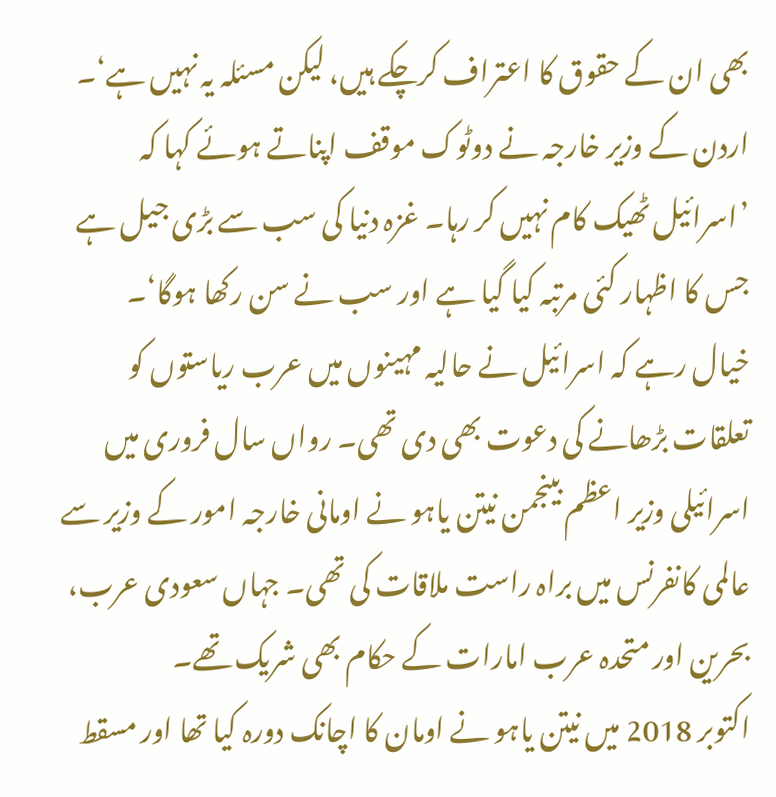بھی ان کے حقوق کا اعتراف کرچکے ہیں، لیکن مسئلہ یہ نہیں ہے‘۔
اردن کے وزیر خارجہ نے دوٹوک موقف اپناتے ہوئے کہا کہ ’اسرائیل ٹھیک کام نہیں کر رہا۔ غزہ دنیا کی سب سے بڑی جیل ہے جس کا اظہار کئی مرتبہ کیا گیا ہے اور سب نے سن رکھا ہوگا‘۔
خیال رہے کہ اسرائیل نے حالیہ مہینوں میں عرب ریاستوں کو تعلقات بڑھانے کی دعوت بھی دی تھی۔ رواں سال فروری میں اسرائیلی وزیر اعظم بینجمن نیتن یاہو نے اومانی خارجہ امور کے وزیر سے عالمی کانفرنس میں براہ راست ملاقات کی تھی۔ جہاں سعودی عرب، بحرین اور متحدہ عرب امارات کے حکام بھی شریک تھے۔
اکتوبر 2018 میں نیتن یاہو نے اومان کا اچانک دورہ کیا تھا اور مسقط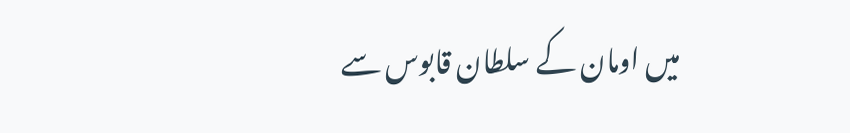میں اومان کے سلطان قابوس سے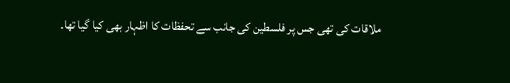ملاقات کی تھی جس پر فلسطین کی جانب سے تحفظات کا اظہار بھی کیا گیا تھا۔